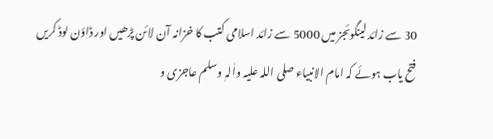30 سے زائد لینگوئجز میں 5000 سے زائد اسلامی کتب کا خزانہ آن لائن پڑھیں اور ڈاؤن لوڈ کریں
فتح یاب ہوئے کہ امام الانبیاء صلی اللہ علیہ واٰلہٖ وسلم عاجزی و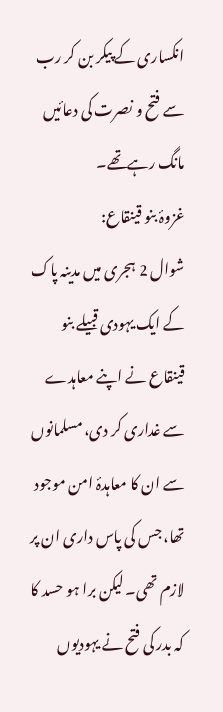انکساری کے پیکر بن کر رب سے فتح و نصرت کی دعائیں مانگ رہےتھے۔
غزوۂ بنو قینقاع:
شوال 2 ہجری میں مدینہ پاک کے ایک یہودی قبیلے بنو قینقاع نے اپنے معاہدے سے غداری کر دی، مسلمانوں سے ان کا معاہدۂ امن موجود تھا، جس کی پاس داری ان پر لازم تھی۔ لیکن برا ہو حسد کا کہ بدر کی فتح نے یہودیوں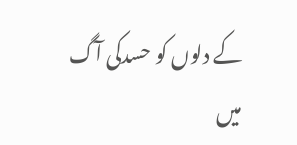کے دلوں کو حسدکی آگ میں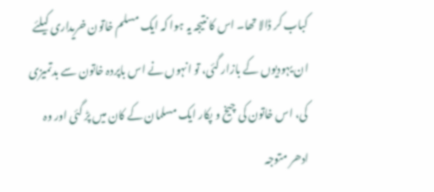کباب کر ڈالا تھا۔ اس کا نتیجہ یہ ہوا کہ ایک مسلم خاتون خریداری کیلئے ان یہودیوں کے بازار گئی، تو انہوں نے اس باپردہ خاتون سے بدتمیزی کی، اس خاتون کی چیخ و پکار ایک مسلمان کے کان میں پڑ گئی اور وہ ادھر متوجہ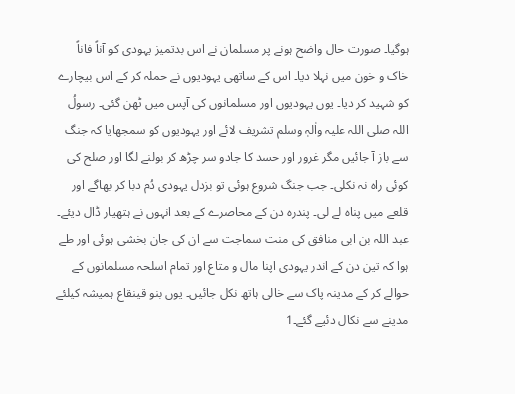ہوگیا۔ صورت حال واضح ہونے پر مسلمان نے اس بدتمیز یہودی کو آناً فاناً خاک و خون میں نہلا دیا۔ اس کے ساتھی یہودیوں نے حملہ کر کے اس بیچارے کو شہید کر دیا۔ یوں یہودیوں اور مسلمانوں کی آپس میں ٹھن گئی۔ رسولُ اللہ صلی اللہ علیہ واٰلہٖ وسلم تشریف لائے اور یہودیوں کو سمجھایا کہ جنگ سے باز آ جائیں مگر غرور اور حسد کا جادو سر چڑھ کر بولنے لگا اور صلح کی کوئی راہ نہ نکلی۔ جب جنگ شروع ہوئی تو بزدل یہودی دُم دبا کر بھاگے اور قلعے میں پناہ لے لی۔ پندرہ دن کے محاصرے کے بعد انہوں نے ہتھیار ڈال دیئے۔ عبد اللہ بن ابی منافق کی منت سماجت سے ان کی جان بخشی ہوئی اور طے ہوا کہ تین دن کے اندر یہودی اپنا مال و متاع اور تمام اسلحہ مسلمانوں کے حوالے کر کے مدینہ پاک سے خالی ہاتھ نکل جائیں۔ یوں بنو قینقاع ہمیشہ کیلئے مدینے سے نکال دئیے گئے۔1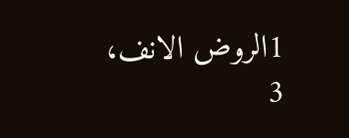1الروض الانف، 3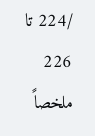/224 تا 226 ملخصاً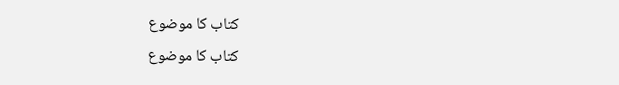کتاب کا موضوع
کتاب کا موضوع